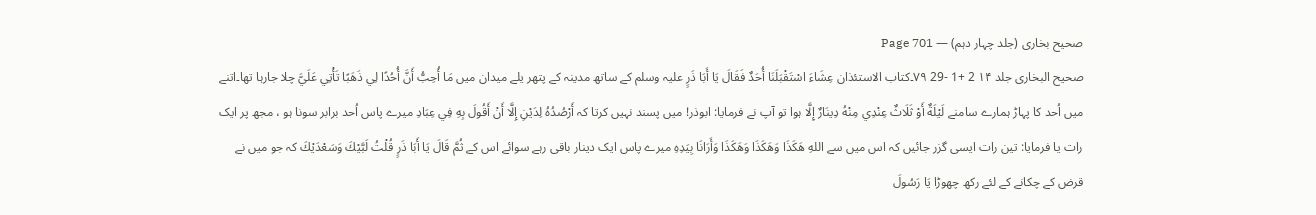صحیح بخاری (جلد چہار دہم) — Page 701
صحیح البخاری جلد ۱۴ 2 +1 -29 ۷۹۔کتاب الاستئذان عِشَاءَ اسْتَقْبَلَنَا أُحَدٌ فَقَالَ يَا أَبَا ذَرٍ علیہ وسلم کے ساتھ مدینہ کے پتھر یلے میدان میں مَا أُحِبُّ أَنَّ أُحُدًا لِي ذَهَبًا تَأْتِي عَلَيَّ چلا جارہا تھا۔اتنے میں اُحد کا پہاڑ ہمارے سامنے لَيْلَةٌ أَوْ ثَلَاثٌ عِنْدِي مِنْهُ دِينَارٌ إِلَّا ہوا تو آپ نے فرمایا: ابوذر! میں پسند نہیں کرتا کہ أَرْصُدُهُ لِدَيْنِ إِلَّا أَنْ أَقُولَ بِهِ فِي عِبَادِ میرے پاس اُحد برابر سونا ہو ، مجھ پر ایک رات یا فرمایا: تین رات ایسی گزر جائیں کہ اس میں سے اللهِ هَكَذَا وَهَكَذَا وَهَكَذَا وَأَرَانَا بِيَدِهِ میرے پاس ایک دینار باقی رہے سوائے اس کے ثُمَّ قَالَ يَا أَبَا ذَرٍ قُلْتُ لَبَّيْكَ وَسَعْدَيْكَ کہ جو میں نے قرض کے چکانے کے لئے رکھ چھوڑا يَا رَسُولَ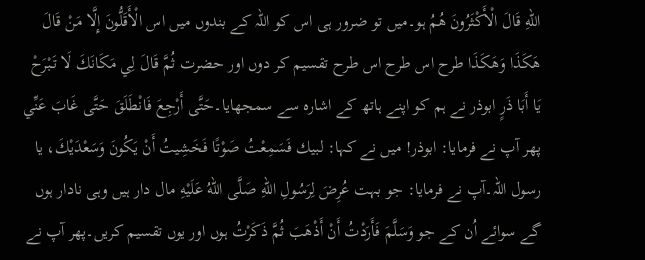اللهِ قَالَ الْأَكْثَرُونَ هُمُ ہو۔میں تو ضرور ہی اس کو اللہ کے بندوں میں اس الْأَقَلُّونَ إِلَّا مَنْ قَالَ هَكَذَا وَهَكَذَا طرح اس طرح اس طرح تقسیم کر دوں اور حضرت ثُمَّ قَالَ لِي مَكَانَكَ لَا تَبْرَحْ يَا أَبَا ذَرٍ ابوذر نے ہم کو اپنے ہاتھ کے اشارہ سے سمجھایا۔حَتَّى أَرْجِعَ فَانْطَلَقَ حَتَّى غَابَ عَنِّي پھر آپ نے فرمایا: ابوذر! میں نے کہا: لبيك فَسَمِعْتُ صَوْتًا فَخَشِيتُ أَنْ يَكُونَ وَسَعْدَيْكَ، یا رسول اللہ۔آپ نے فرمایا: جو بہت عُرِضَ لِرَسُولِ اللهِ صَلَّى اللهُ عَلَيْهِ مال دار ہیں وہی نادار ہوں گے سوائے اُن کے جو وَسَلَّمَ فَأَرَدْتُ أَنْ أَذْهَبَ ثُمَّ ذَكَرْتُ ہوں اور یوں تقسیم کریں۔پھر آپ نے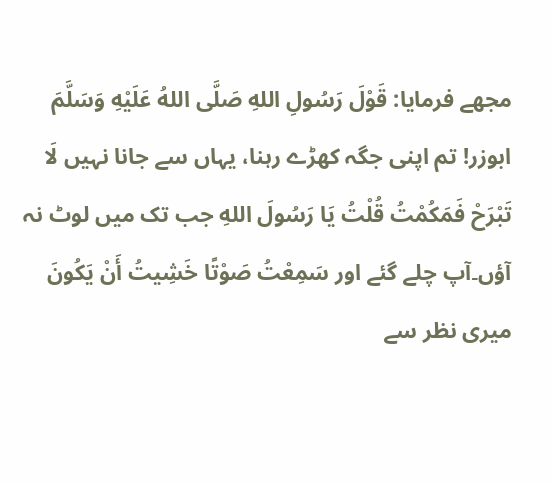مجھے فرمایا: قَوْلَ رَسُولِ اللهِ صَلَّى اللهُ عَلَيْهِ وَسَلَّمَ ابوزر! تم اپنی جگہ کھڑے رہنا، یہاں سے جانا نہیں لَا تَبْرَحْ فَمَكُمْتُ قُلْتُ يَا رَسُولَ اللهِ جب تک میں لوٹ نہ آؤں۔آپ چلے گئے اور سَمِعْتُ صَوْتًا خَشِيتُ أَنْ يَكُونَ میری نظر سے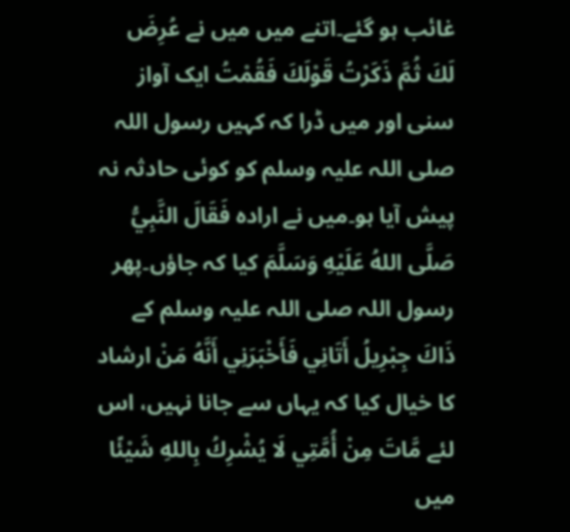غائب ہو گئے۔اتنے میں میں نے عُرِضَ لَكَ ثُمَّ ذَكَرْتُ قَوْلَكَ فَقُمْتُ ایک آواز سنی اور میں ڈرا کہ کہیں رسول اللہ صلی اللہ علیہ وسلم کو کوئی حادثہ نہ پیش آیا ہو۔میں نے ارادہ فَقَالَ النَّبِيُّ صَلَّى اللهُ عَلَيْهِ وَسَلَّمَ کیا کہ جاؤں۔پھر رسول اللہ صلی اللہ علیہ وسلم کے ذَاكَ جِبْرِيلُ أَتَانِي فَأَخْبَرَنِي أَنَّهُ مَنْ ارشاد کا خیال کیا کہ یہاں سے جانا نہیں، اس لئے مَّاتَ مِنْ أُمَّتِي لَا يُشْرِكُ بِاللهِ شَيْئًا میں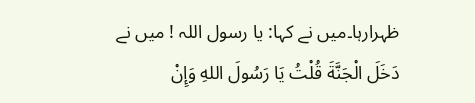ظہرارہا۔میں نے کہا: یا رسول اللہ ! میں نے دَخَلَ الْجَنَّةَ قُلْتُ يَا رَسُولَ اللهِ وَإِنْ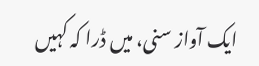ایک آواز سنی، میں ڈرا کہ کہیں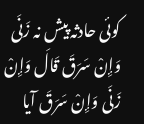کوئی حادثہ پیش نہ زَنَى وَإِنْ سَرَقَ قَالَ وَإِنْ زَنَى وَإِنْ سَرَقَ آیا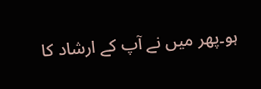ہو۔پھر میں نے آپ کے ارشاد کا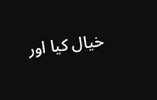خیال کیا اور